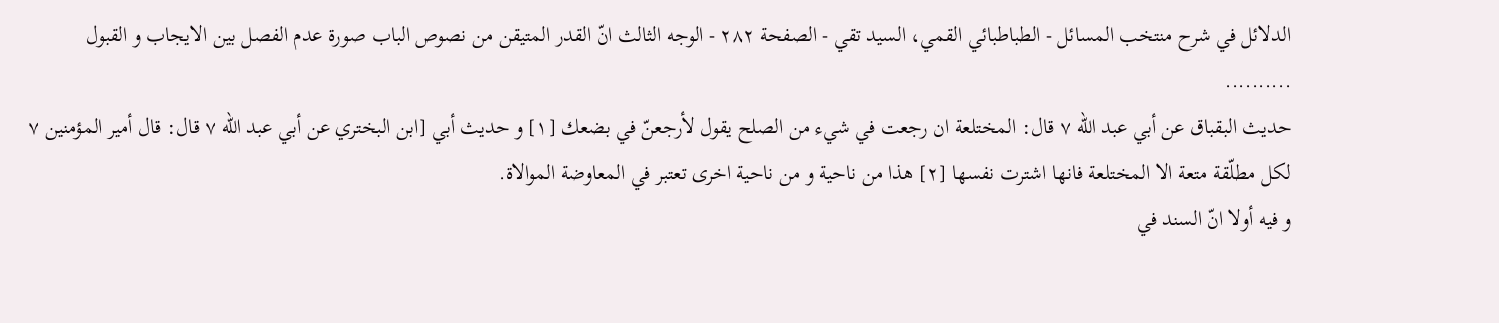الدلائل في شرح منتخب المسائل - الطباطبائي القمي، السید تقي - الصفحة ٢٨٢ - الوجه الثالث انّ القدر المتيقن من نصوص الباب صورة عدم الفصل بين الايجاب و القبول
..........
حديث البقباق عن أبي عبد اللّه ٧ قال: المختلعة ان رجعت في شيء من الصلح يقول لأرجعنّ في بضعك [١] و حديث أبي [ابن البختري عن أبي عبد اللّه ٧ قال: قال أمير المؤمنين ٧ لكل مطلّقة متعة الا المختلعة فانها اشترت نفسها [٢] هذا من ناحية و من ناحية اخرى تعتبر في المعاوضة الموالاة.
و فيه أولا انّ السند في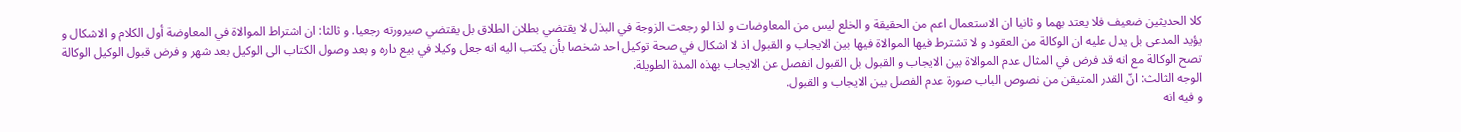كلا الحديثين ضعيف فلا يعتد بهما و ثانيا ان الاستعمال اعم من الحقيقة و الخلع ليس من المعاوضات و لذا لو رجعت الزوجة في البذل لا يقتضي بطلان الطلاق بل يقتضي صيرورته رجعيا. و ثالثا: ان اشتراط الموالاة في المعاوضة أول الكلام و الاشكال و يؤيد المدعى بل يدل عليه ان الوكالة من العقود و لا تشترط فيها الموالاة فيها بين الايجاب و القبول اذ لا اشكال في صحة توكيل احد شخصا بأن يكتب اليه انه جعل وكيلا في بيع داره و بعد وصول الكتاب الى الوكيل بعد شهر و فرض قبول الوكيل الوكالة تصح الوكالة مع انه قد فرض في المثال عدم الموالاة بين الايجاب و القبول بل القبول انفصل عن الايجاب بهذه المدة الطويلة.
الوجه الثالث: انّ القدر المتيقن من نصوص الباب صورة عدم الفصل بين الايجاب و القبول.
و فيه انه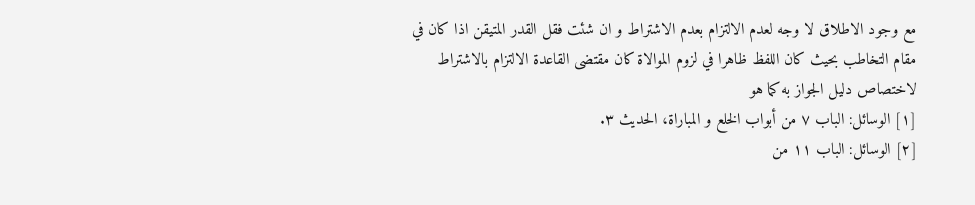مع وجود الاطلاق لا وجه لعدم الالتزام بعدم الاشتراط و ان شئت فقل القدر المتيقن اذا كان في مقام التخاطب بحيث كان اللفظ ظاهرا في لزوم الموالاة كان مقتضى القاعدة الالتزام بالاشتراط لاختصاص دليل الجواز به كما هو
[١] الوسائل: الباب ٧ من أبواب الخلع و المباراة، الحديث ٣.
[٢] الوسائل: الباب ١١ من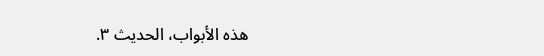هذه الأبواب، الحديث ٣.